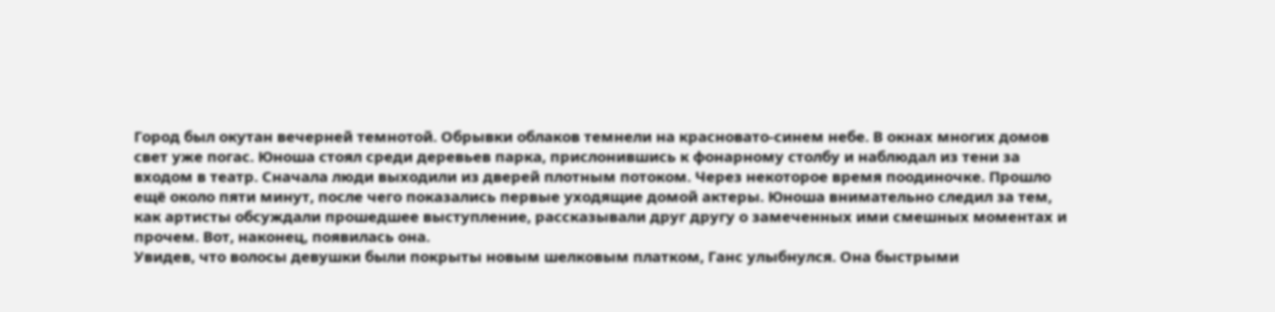Город был окутан вечерней темнотой. Обрывки облаков темнели на красновато-синем небе. В окнах многих домов свет уже погас. Юноша стоял среди деревьев парка, прислонившись к фонарному столбу и наблюдал из тени за входом в театр. Сначала люди выходили из дверей плотным потоком. Через некоторое время поодиночке. Прошло ещё около пяти минут, после чего показались первые уходящие домой актеры. Юноша внимательно следил за тем, как артисты обсуждали прошедшее выступление, рассказывали друг другу о замеченных ими смешных моментах и прочем. Вот, наконец, появилась она.
Увидев, что волосы девушки были покрыты новым шелковым платком, Ганс улыбнулся. Она быстрыми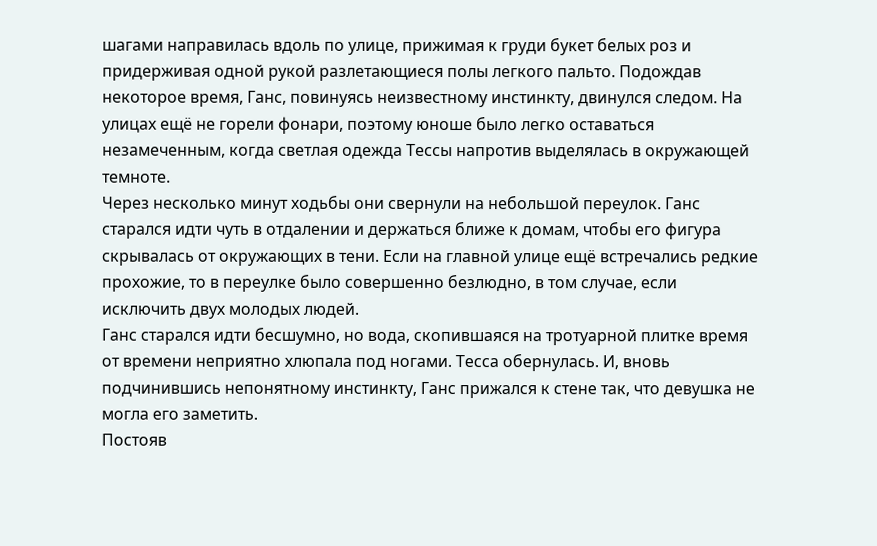шагами направилась вдоль по улице, прижимая к груди букет белых роз и придерживая одной рукой разлетающиеся полы легкого пальто. Подождав некоторое время, Ганс, повинуясь неизвестному инстинкту, двинулся следом. На улицах ещё не горели фонари, поэтому юноше было легко оставаться незамеченным, когда светлая одежда Тессы напротив выделялась в окружающей темноте.
Через несколько минут ходьбы они свернули на небольшой переулок. Ганс старался идти чуть в отдалении и держаться ближе к домам, чтобы его фигура скрывалась от окружающих в тени. Если на главной улице ещё встречались редкие прохожие, то в переулке было совершенно безлюдно, в том случае, если исключить двух молодых людей.
Ганс старался идти бесшумно, но вода, скопившаяся на тротуарной плитке время от времени неприятно хлюпала под ногами. Тесса обернулась. И, вновь подчинившись непонятному инстинкту, Ганс прижался к стене так, что девушка не могла его заметить.
Постояв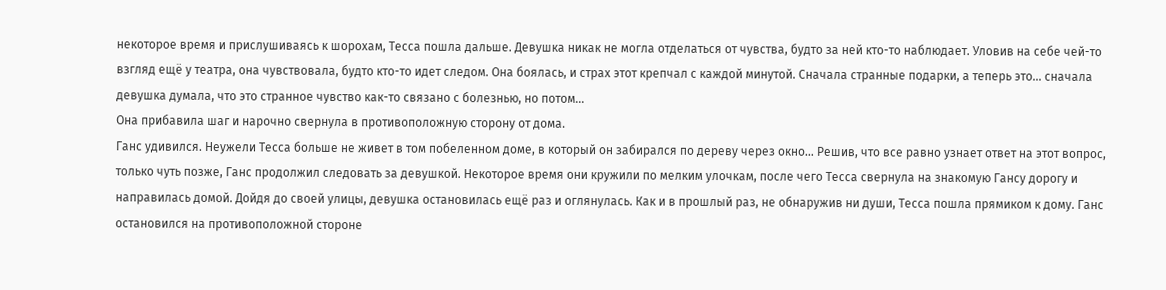некоторое время и прислушиваясь к шорохам, Тесса пошла дальше. Девушка никак не могла отделаться от чувства, будто за ней кто-то наблюдает. Уловив на себе чей-то взгляд ещё у театра, она чувствовала, будто кто-то идет следом. Она боялась, и страх этот крепчал с каждой минутой. Сначала странные подарки, а теперь это… сначала девушка думала, что это странное чувство как-то связано с болезнью, но потом…
Она прибавила шаг и нарочно свернула в противоположную сторону от дома.
Ганс удивился. Неужели Тесса больше не живет в том побеленном доме, в который он забирался по дереву через окно… Решив, что все равно узнает ответ на этот вопрос, только чуть позже, Ганс продолжил следовать за девушкой. Некоторое время они кружили по мелким улочкам, после чего Тесса свернула на знакомую Гансу дорогу и направилась домой. Дойдя до своей улицы, девушка остановилась ещё раз и оглянулась. Как и в прошлый раз, не обнаружив ни души, Тесса пошла прямиком к дому. Ганс остановился на противоположной стороне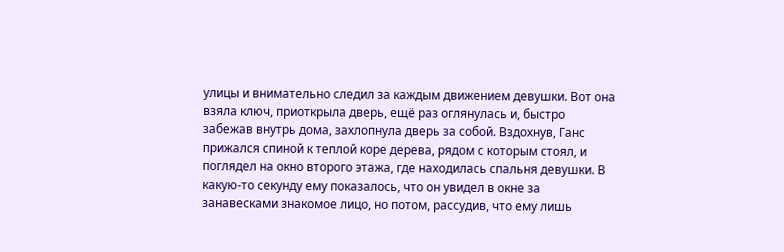улицы и внимательно следил за каждым движением девушки. Вот она взяла ключ, приоткрыла дверь, ещё раз оглянулась и, быстро забежав внутрь дома, захлопнула дверь за собой. Вздохнув, Ганс прижался спиной к теплой коре дерева, рядом с которым стоял, и поглядел на окно второго этажа, где находилась спальня девушки. В какую-то секунду ему показалось, что он увидел в окне за занавесками знакомое лицо, но потом, рассудив, что ему лишь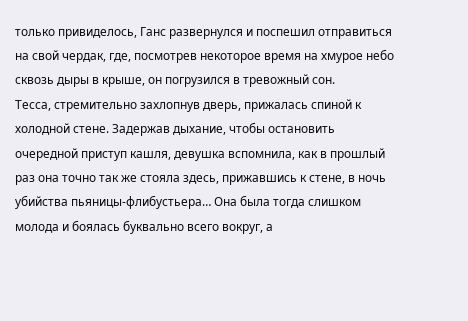только привиделось, Ганс развернулся и поспешил отправиться на свой чердак, где, посмотрев некоторое время на хмурое небо сквозь дыры в крыше, он погрузился в тревожный сон.
Тесса, стремительно захлопнув дверь, прижалась спиной к холодной стене. Задержав дыхание, чтобы остановить очередной приступ кашля, девушка вспомнила, как в прошлый раз она точно так же стояла здесь, прижавшись к стене, в ночь убийства пьяницы-флибустьера… Она была тогда слишком молода и боялась буквально всего вокруг, а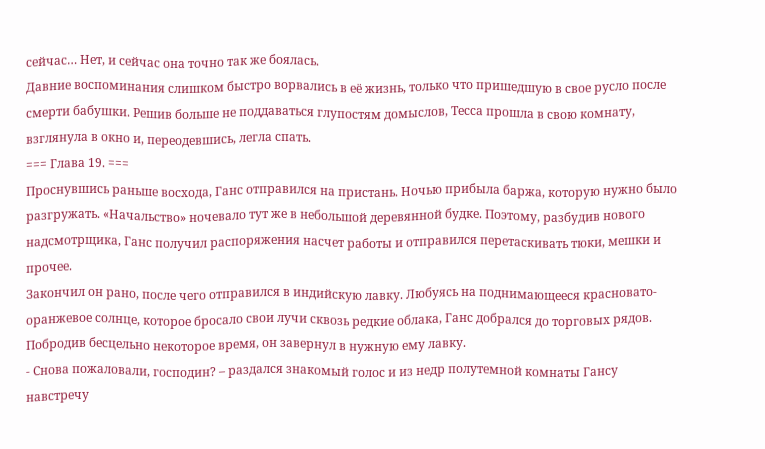сейчас… Нет, и сейчас она точно так же боялась.
Давние воспоминания слишком быстро ворвались в её жизнь, только что пришедшую в свое русло после смерти бабушки. Решив больше не поддаваться глупостям домыслов, Тесса прошла в свою комнату, взглянула в окно и, переодевшись, легла спать.
=== Глава 19. ===
Проснувшись раньше восхода, Ганс отправился на пристань. Ночью прибыла баржа, которую нужно было разгружать. «Начальство» ночевало тут же в небольшой деревянной будке. Поэтому, разбудив нового надсмотрщика, Ганс получил распоряжения насчет работы и отправился перетаскивать тюки, мешки и прочее.
Закончил он рано, после чего отправился в индийскую лавку. Любуясь на поднимающееся красновато-оранжевое солнце, которое бросало свои лучи сквозь редкие облака, Ганс добрался до торговых рядов. Побродив бесцельно некоторое время, он завернул в нужную ему лавку.
- Снова пожаловали, господин? – раздался знакомый голос и из недр полутемной комнаты Гансу навстречу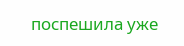поспешила уже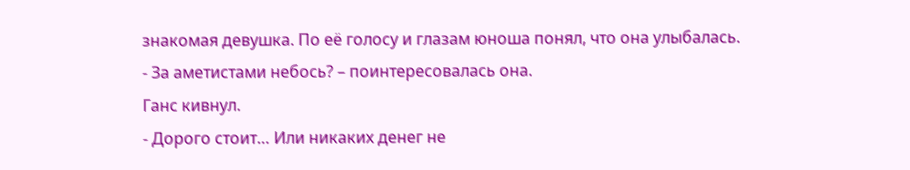знакомая девушка. По её голосу и глазам юноша понял, что она улыбалась.
- За аметистами небось? – поинтересовалась она.
Ганс кивнул.
- Дорого стоит… Или никаких денег не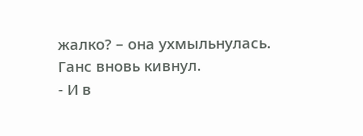жалко? – она ухмыльнулась.
Ганс вновь кивнул.
- И в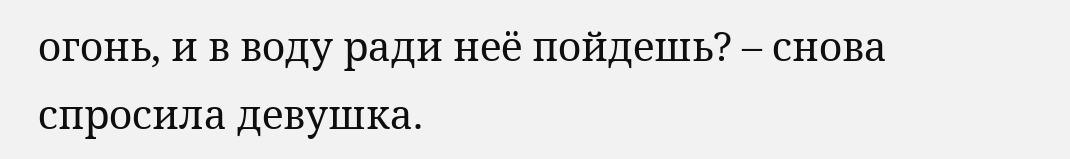огонь, и в воду ради неё пойдешь? – снова спросила девушка.